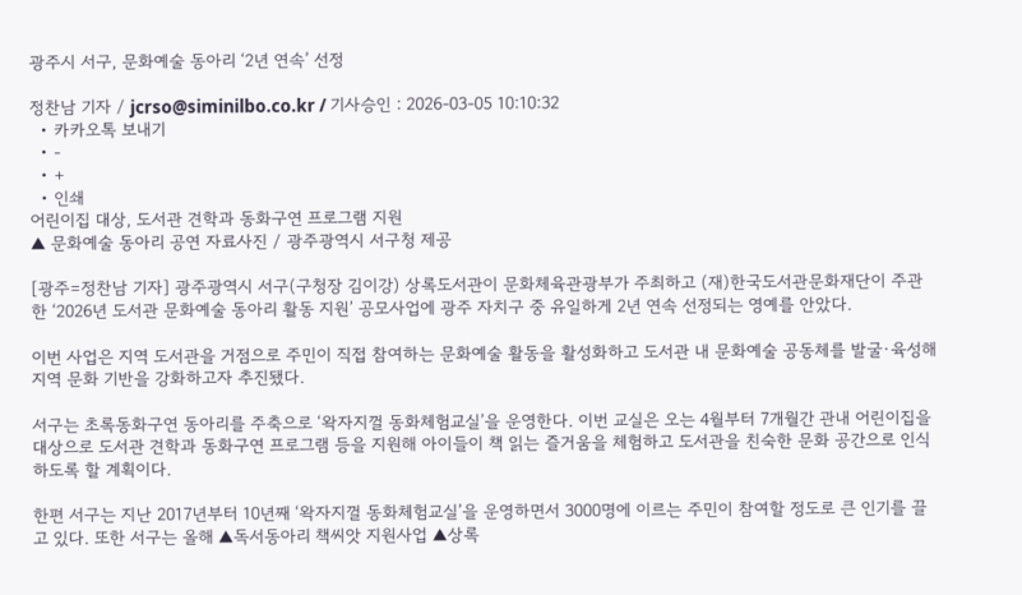광주시 서구, 문화예술 동아리 ‘2년 연속’ 선정

정찬남 기자 / jcrso@siminilbo.co.kr / 기사승인 : 2026-03-05 10:10:32
  • 카카오톡 보내기
  • -
  • +
  • 인쇄
어린이집 대상, 도서관 견학과 동화구연 프로그램 지원
▲ 문화예술 동아리 공연 자료사진 / 광주광역시 서구청 제공

[광주=정찬남 기자] 광주광역시 서구(구청장 김이강) 상록도서관이 문화체육관광부가 주최하고 (재)한국도서관문화재단이 주관한 ‘2026년 도서관 문화예술 동아리 활동 지원’ 공모사업에 광주 자치구 중 유일하게 2년 연속 선정되는 영예를 안았다.

이번 사업은 지역 도서관을 거점으로 주민이 직접 참여하는 문화예술 활동을 활성화하고 도서관 내 문화예술 공동체를 발굴·육성해 지역 문화 기반을 강화하고자 추진됐다.

서구는 초록동화구연 동아리를 주축으로 ‘왁자지껄 동화체험교실’을 운영한다. 이번 교실은 오는 4월부터 7개월간 관내 어린이집을 대상으로 도서관 견학과 동화구연 프로그램 등을 지원해 아이들이 책 읽는 즐거움을 체험하고 도서관을 친숙한 문화 공간으로 인식하도록 할 계획이다.

한편 서구는 지난 2017년부터 10년째 ‘왁자지껄 동화체험교실’을 운영하면서 3000명에 이르는 주민이 참여할 정도로 큰 인기를 끌고 있다. 또한 서구는 올해 ▲독서동아리 책씨앗 지원사업 ▲상록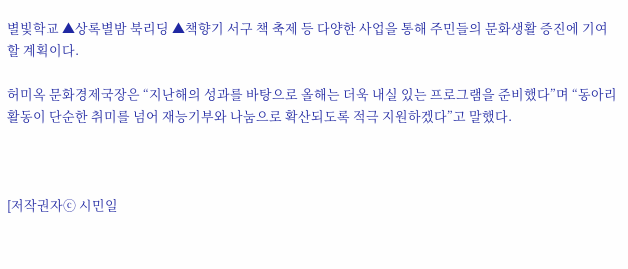별빛학교 ▲상록별밤 북리딩 ▲책향기 서구 책 축제 등 다양한 사업을 통해 주민들의 문화생활 증진에 기여할 계획이다.

허미옥 문화경제국장은 “지난해의 성과를 바탕으로 올해는 더욱 내실 있는 프로그램을 준비했다”며 “동아리 활동이 단순한 취미를 넘어 재능기부와 나눔으로 확산되도록 적극 지원하겠다”고 말했다.



[저작권자ⓒ 시민일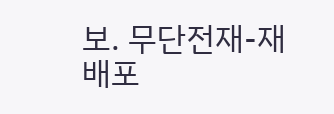보. 무단전재-재배포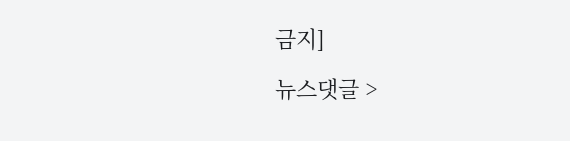금지]

뉴스댓글 >